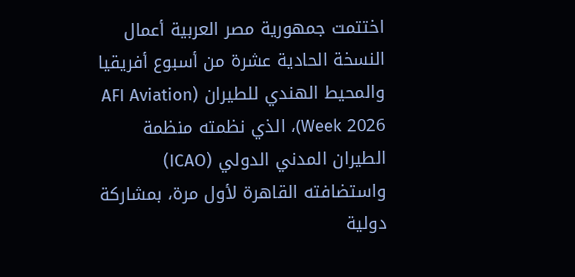اختتمت جمهورية مصر العربية أعمال النسخة الحادية عشرة من أسبوع أفريقيا والمحيط الهندي للطيران (AFI Aviation Week 2026)، الذي نظمته منظمة الطيران المدني الدولي (ICAO) واستضافته القاهرة لأول مرة، بمشاركة دولية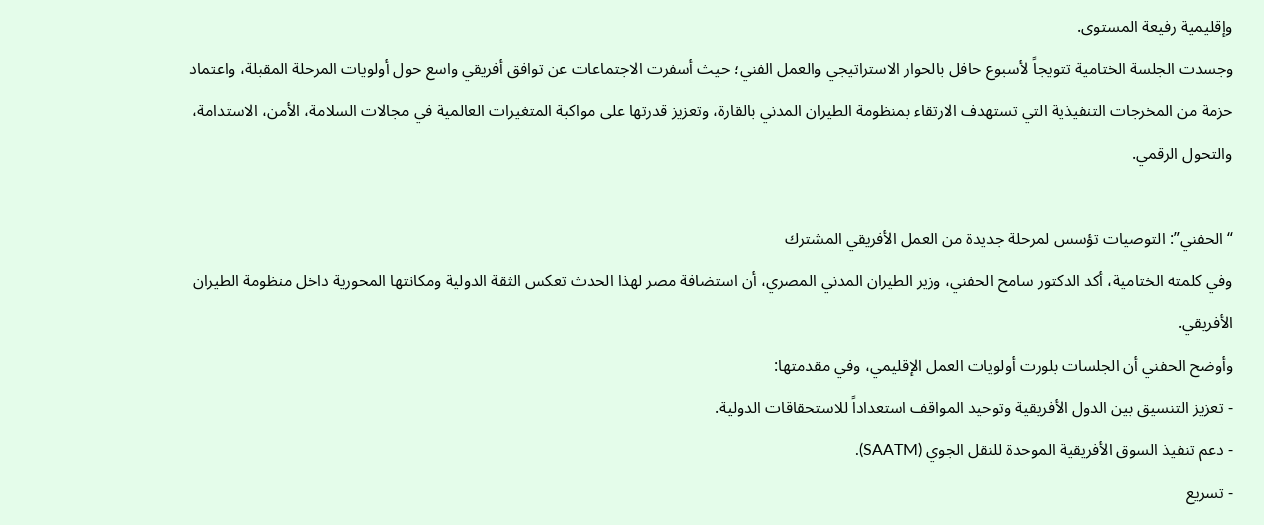وإقليمية رفيعة المستوى.
وجسدت الجلسة الختامية تتويجاً لأسبوع حافل بالحوار الاستراتيجي والعمل الفني؛ حيث أسفرت الاجتماعات عن توافق أفريقي واسع حول أولويات المرحلة المقبلة، واعتماد حزمة من المخرجات التنفيذية التي تستهدف الارتقاء بمنظومة الطيران المدني بالقارة، وتعزيز قدرتها على مواكبة المتغيرات العالمية في مجالات السلامة، الأمن، الاستدامة، والتحول الرقمي.

“الحفني”: التوصيات تؤسس لمرحلة جديدة من العمل الأفريقي المشترك
وفي كلمته الختامية، أكد الدكتور سامح الحفني، وزير الطيران المدني المصري، أن استضافة مصر لهذا الحدث تعكس الثقة الدولية ومكانتها المحورية داخل منظومة الطيران الأفريقي.
وأوضح الحفني أن الجلسات بلورت أولويات العمل الإقليمي، وفي مقدمتها:
- تعزيز التنسيق بين الدول الأفريقية وتوحيد المواقف استعداداً للاستحقاقات الدولية.
- دعم تنفيذ السوق الأفريقية الموحدة للنقل الجوي (SAATM).
- تسريع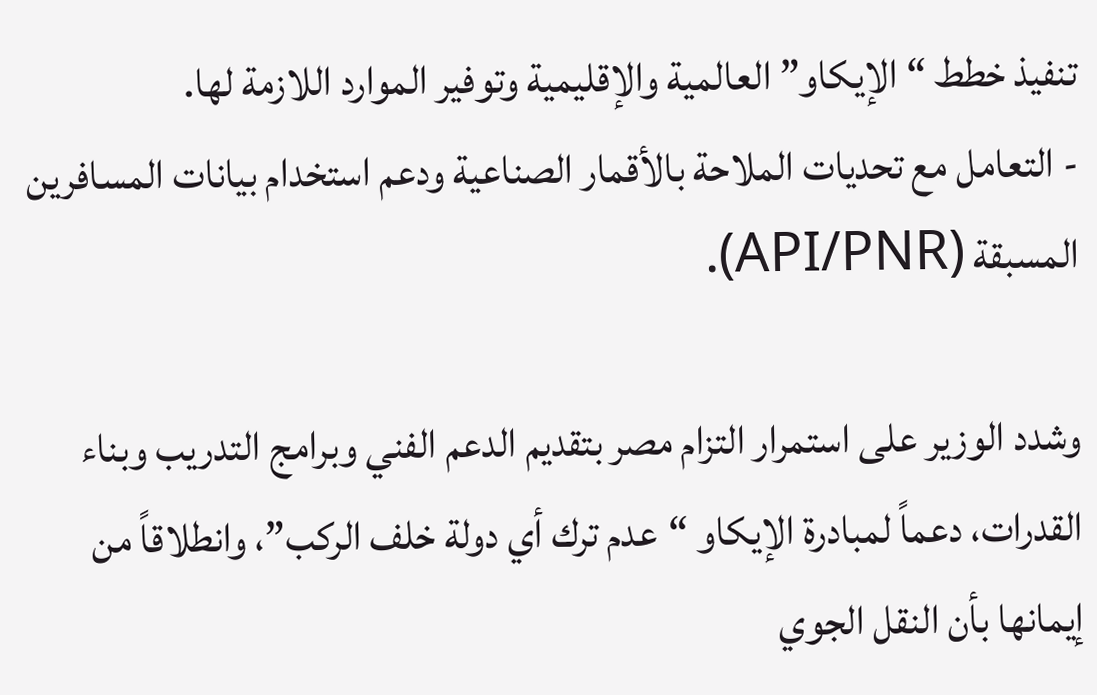تنفيذ خطط “الإيكاو” العالمية والإقليمية وتوفير الموارد اللازمة لها.
- التعامل مع تحديات الملاحة بالأقمار الصناعية ودعم استخدام بيانات المسافرين المسبقة (API/PNR).

وشدد الوزير على استمرار التزام مصر بتقديم الدعم الفني وبرامج التدريب وبناء القدرات، دعماً لمبادرة الإيكاو “عدم ترك أي دولة خلف الركب”، وانطلاقاً من إيمانها بأن النقل الجوي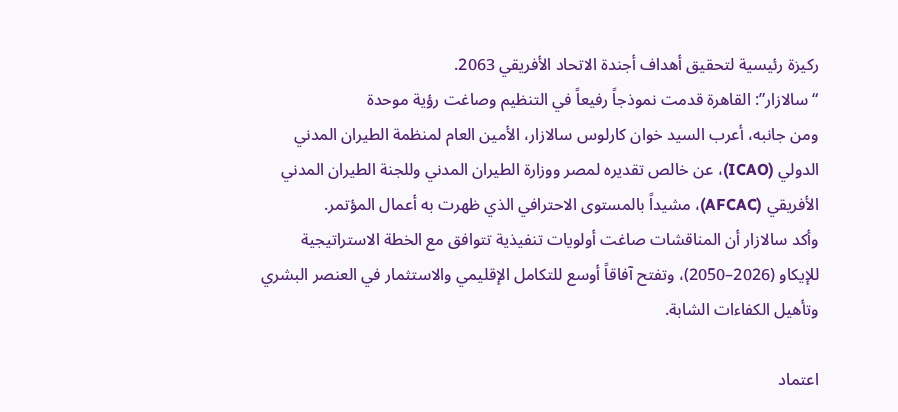ركيزة رئيسية لتحقيق أهداف أجندة الاتحاد الأفريقي 2063.
“سالازار”: القاهرة قدمت نموذجاً رفيعاً في التنظيم وصاغت رؤية موحدة
ومن جانبه، أعرب السيد خوان كارلوس سالازار، الأمين العام لمنظمة الطيران المدني الدولي (ICAO)، عن خالص تقديره لمصر ووزارة الطيران المدني وللجنة الطيران المدني الأفريقي (AFCAC)، مشيداً بالمستوى الاحترافي الذي ظهرت به أعمال المؤتمر.
وأكد سالازار أن المناقشات صاغت أولويات تنفيذية تتوافق مع الخطة الاستراتيجية للإيكاو (2026–2050)، وتفتح آفاقاً أوسع للتكامل الإقليمي والاستثمار في العنصر البشري وتأهيل الكفاءات الشابة.

اعتماد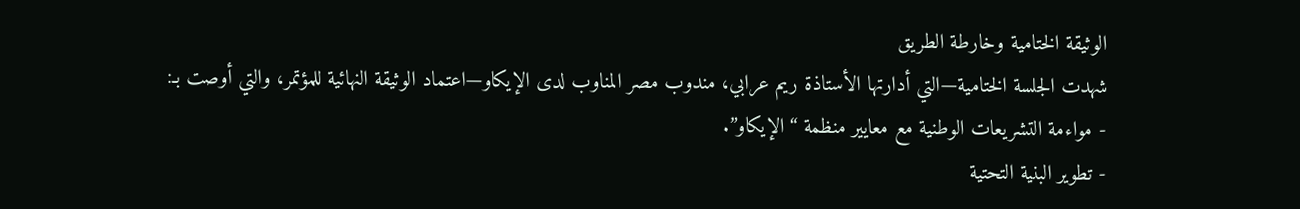الوثيقة الختامية وخارطة الطريق
شهدت الجلسة الختامية—التي أدارتها الأستاذة ريم عرابي، مندوب مصر المناوب لدى الإيكاو—اعتماد الوثيقة النهائية للمؤتمر، والتي أوصت بـ:
- مواءمة التشريعات الوطنية مع معايير منظمة “الإيكاو”.
- تطوير البنية التحتية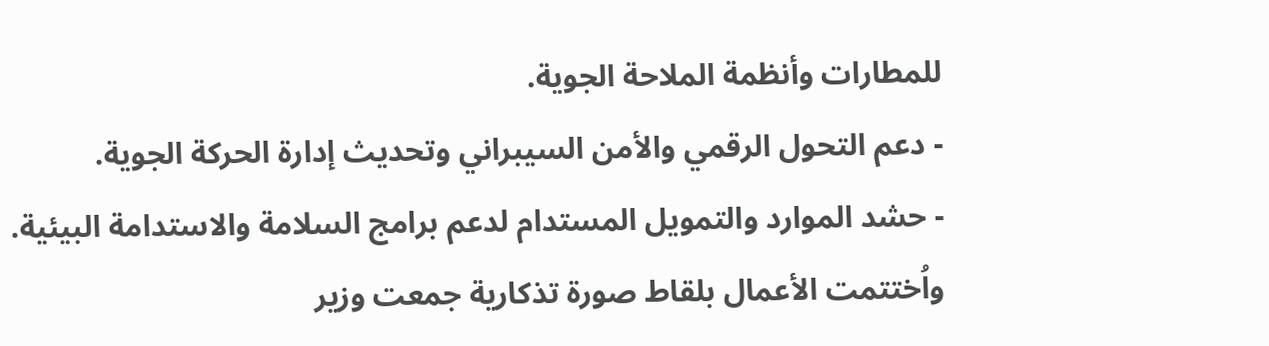للمطارات وأنظمة الملاحة الجوية.
- دعم التحول الرقمي والأمن السيبراني وتحديث إدارة الحركة الجوية.
- حشد الموارد والتمويل المستدام لدعم برامج السلامة والاستدامة البيئية.
واُختتمت الأعمال بلقاط صورة تذكارية جمعت وزير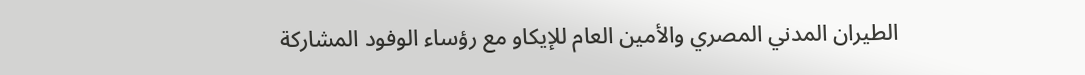الطيران المدني المصري والأمين العام للإيكاو مع رؤساء الوفود المشاركة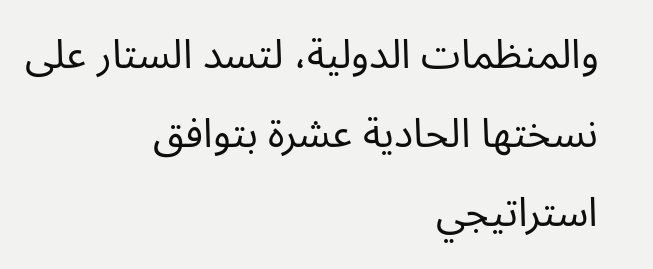والمنظمات الدولية، لتسد الستار على نسختها الحادية عشرة بتوافق استراتيجي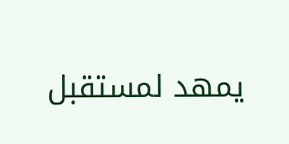يمهد لمستقبل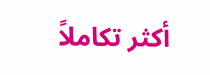أكثر تكاملاً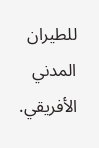للطيران المدني الأفريقي.